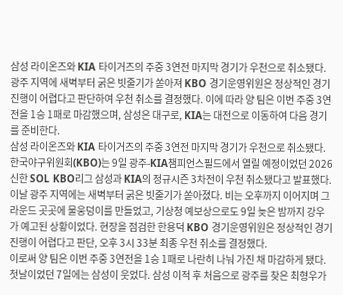삼성 라이온즈와 KIA 타이거즈의 주중 3연전 마지막 경기가 우천으로 취소됐다. 광주 지역에 새벽부터 굵은 빗줄기가 쏟아져 KBO 경기운영위원은 정상적인 경기 진행이 어렵다고 판단하여 우천 취소를 결정했다. 이에 따라 양 팀은 이번 주중 3연전을 1승 1패로 마감했으며, 삼성은 대구로, KIA는 대전으로 이동하여 다음 경기를 준비한다.
삼성 라이온즈와 KIA 타이거즈의 주중 3연전 마지막 경기가 우천으로 취소됐다.
한국야구위원회(KBO)는 9일 광주-KIA챔피언스필드에서 열릴 예정이었던 2026 신한 SOL KBO리그 삼성과 KIA의 정규시즌 3차전이 우천 취소됐다고 발표했다.
이날 광주 지역에는 새벽부터 굵은 빗줄기가 쏟아졌다. 비는 오후까지 이어지며 그라운드 곳곳에 물웅덩이를 만들었고, 기상청 예보상으로도 9일 늦은 밤까지 강우가 예고된 상황이었다. 현장을 점검한 한용덕 KBO 경기운영위원은 정상적인 경기 진행이 어렵다고 판단, 오후 3시 33분 최종 우천 취소를 결정했다.
이로써 양 팀은 이번 주중 3연전을 1승 1패로 나란히 나눠 가진 채 마감하게 됐다.
첫날이었던 7일에는 삼성이 웃었다. 삼성 이적 후 처음으로 광주를 찾은 최형우가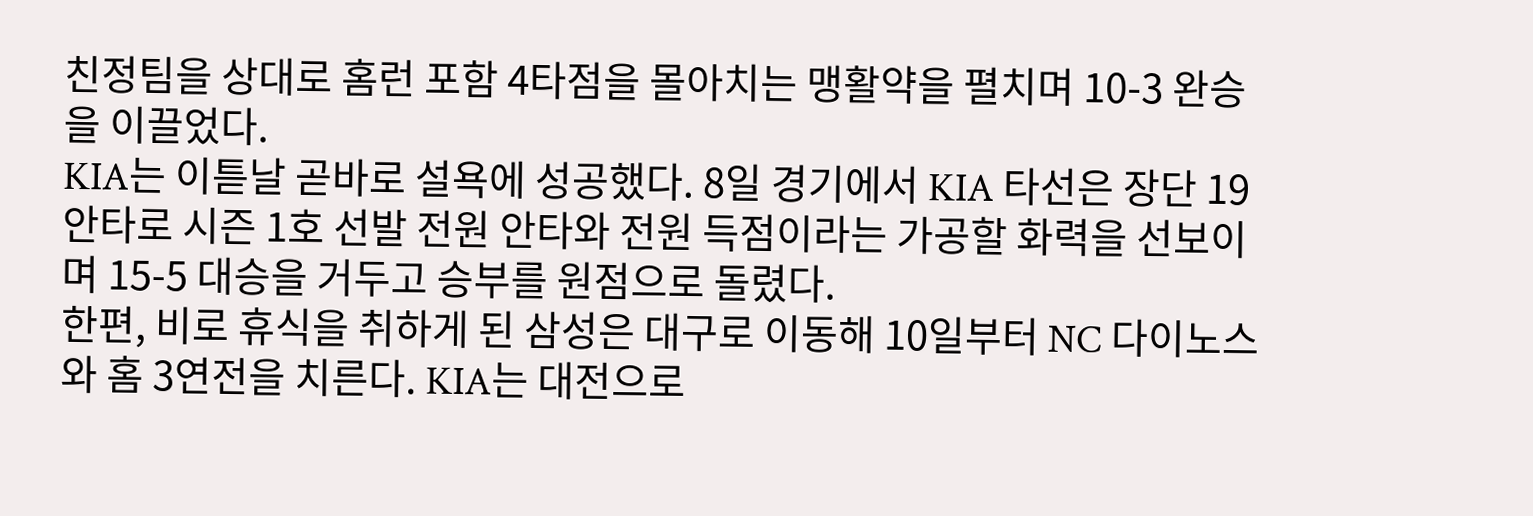친정팀을 상대로 홈런 포함 4타점을 몰아치는 맹활약을 펼치며 10-3 완승을 이끌었다.
KIA는 이튿날 곧바로 설욕에 성공했다. 8일 경기에서 KIA 타선은 장단 19안타로 시즌 1호 선발 전원 안타와 전원 득점이라는 가공할 화력을 선보이며 15-5 대승을 거두고 승부를 원점으로 돌렸다.
한편, 비로 휴식을 취하게 된 삼성은 대구로 이동해 10일부터 NC 다이노스와 홈 3연전을 치른다. KIA는 대전으로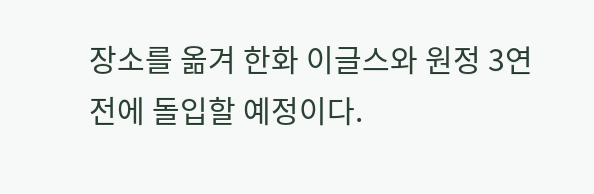장소를 옮겨 한화 이글스와 원정 3연전에 돌입할 예정이다.